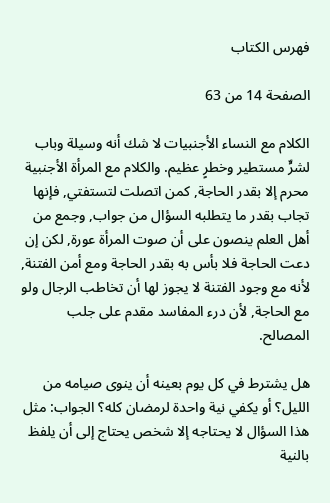فهرس الكتاب

الصفحة 14 من 63

الكلام مع النساء الأجنبيات لا شك أنه وسيلة وباب لشرٍّ مستطير وخطرٍ عظيم. والكلام مع المرأة الأجنبية محرم إلا بقدر الحاجة, كمن اتصلت لتستفتي, فإنها تجاب بقدر ما يتطلبه السؤال من جواب, وجمع من أهل العلم ينصون على أن صوت المرأة عورة, لكن إن دعت الحاجة فلا بأس به بقدر الحاجة ومع أمن الفتنة, لأنه مع وجود الفتنة لا يجوز لها أن تخاطب الرجال ولو مع الحاجة, لأن درء المفاسد مقدم على جلب المصالح.

هل يشترط في كل يوم بعينه أن ينوى صيامه من الليل؟ أو يكفي نية واحدة لرمضان كله؟ الجواب: مثل هذا السؤال لا يحتاجه إلا شخص يحتاج إلى أن يلفظ بالنية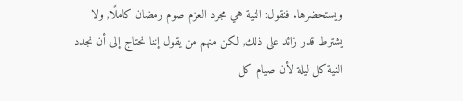ويستحضرها. فنقول: النية هي مجرد العزم صوم رمضان كاملًا, ولا يشترط قدر زائد على ذلك, لكن منهم من يقول إننا نحتاج إلى أن نجدد النية كل ليلة لأن صيام كل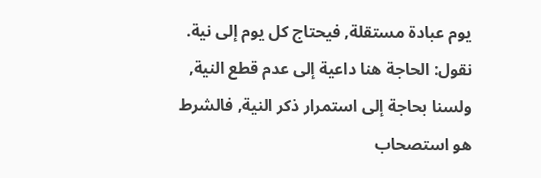يوم عبادة مستقلة, فيحتاج كل يوم إلى نية. نقول: الحاجة هنا داعية إلى عدم قطع النية, ولسنا بحاجة إلى استمرار ذكر النية, فالشرط هو استصحاب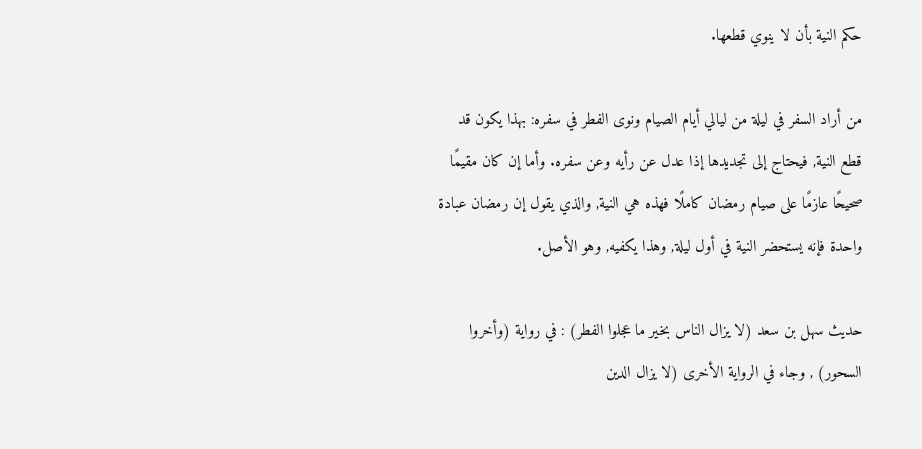حكم النية بأن لا ينوي قطعها.

من أراد السفر في ليلة من ليالي أيام الصيام ونوى الفطر في سفره: بهذا يكون قد قطع النية, فيحتاج إلى تجديدها إذا عدل عن رأيه وعن سفره. وأما إن كان مقيمًا صحيحًا عازمًا على صيام رمضان كاملًا فهذه هي النية, والذي يقول إن رمضان عبادة واحدة فإنه يستحضر النية في أول ليلة, وهذا يكفيه, وهو الأصل.

حديث سهل بن سعد (لا يزال الناس بخير ما عجلوا الفطر) : في رواية (وأخروا السحور) , وجاء في الرواية الأخرى (لا يزال الدين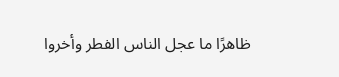ظاهرًا ما عجل الناس الفطر وأخروا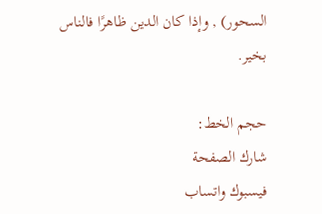السحور) , وإذا كان الدين ظاهرًا فالناس بخير.

حجم الخط:
شارك الصفحة
فيسبوك واتساب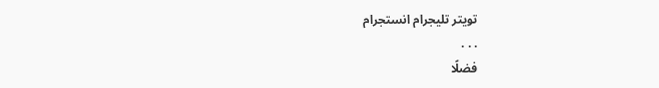تويتر تليجرام انستجرام
. . .
فضلًا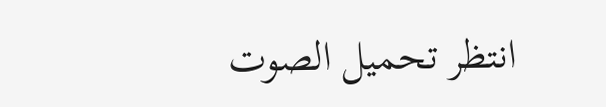انتظر تحميل الصوت